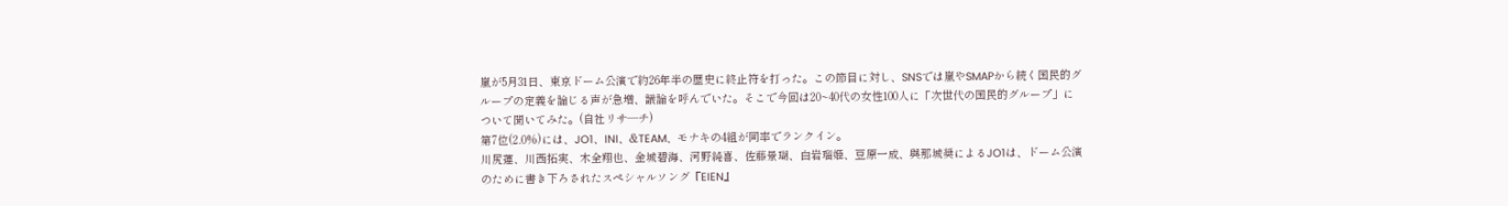嵐が5月31日、東京ドーム公演で約26年半の歴史に終止符を打った。この節目に対し、SNSでは嵐やSMAPから続く国民的グループの定義を論じる声が急増、議論を呼んでいた。そこで今回は20~40代の女性100人に「次世代の国民的グループ」について聞いてみた。(自社リサ―チ)
第7位(2.0%)には、JO1、INI、&TEAM、モナキの4組が同率でランクイン。
川尻蓮、川西拓実、木全翔也、金城碧海、河野純喜、佐藤景瑚、白岩瑠姫、豆原一成、與那城奨によるJO1は、ドーム公演のために書き下ろされたスペシャルソング『EIEN』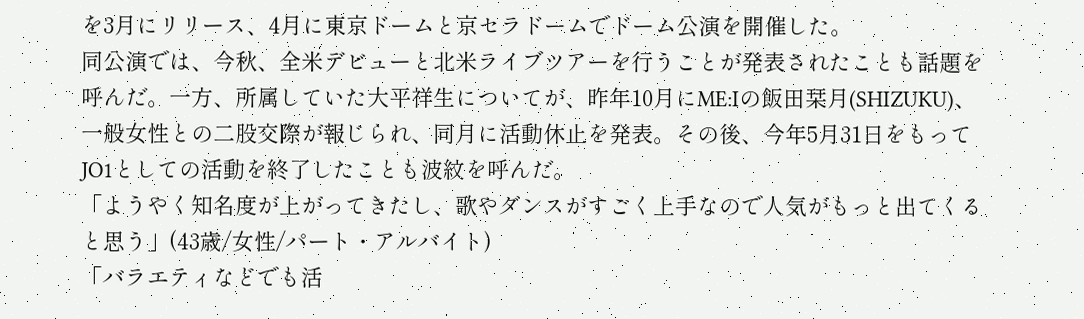を3月にリリース、4月に東京ドームと京セラドームでドーム公演を開催した。
同公演では、今秋、全米デビューと北米ライブツアーを行うことが発表されたことも話題を呼んだ。一方、所属していた大平祥生についてが、昨年10月にME:Iの飯田栞月(SHIZUKU)、一般女性との二股交際が報じられ、同月に活動休止を発表。その後、今年5月31日をもってJO1としての活動を終了したことも波紋を呼んだ。
「ようやく知名度が上がってきたし、歌やダンスがすごく上手なので人気がもっと出てくると思う」(43歳/女性/パート・アルバイト)
「バラエティなどでも活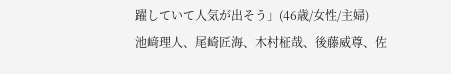躍していて人気が出そう」(46歳/女性/主婦)
池﨑理人、尾崎匠海、木村柾哉、後藤威尊、佐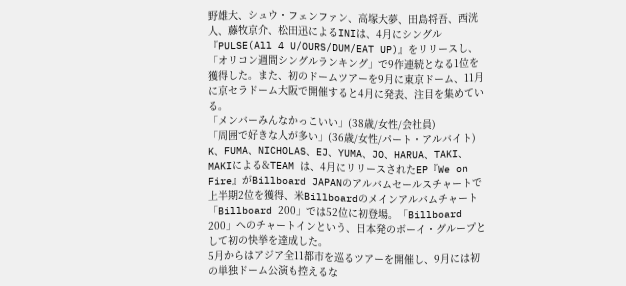野雄大、シュウ・フェンファン、高塚大夢、田島将吾、西洸人、藤牧京介、松田迅によるINIは、4月にシングル『PULSE(All 4 U/OURS/DUM/EAT UP)』をリリースし、「オリコン週間シングルランキング」で9作連続となる1位を獲得した。また、初のドームツアーを9月に東京ドーム、11月に京セラドーム大阪で開催すると4月に発表、注目を集めている。
「メンバーみんなかっこいい」(38歳/女性/会社員)
「周囲で好きな人が多い」(36歳/女性/パート・アルバイト)
K、FUMA、NICHOLAS、EJ、YUMA、JO、HARUA、TAKI、MAKIによる&TEAM は、4月にリリースされたEP『We on Fire』がBillboard JAPANのアルバムセールスチャートで上半期2位を獲得、米Billboardのメインアルバムチャート「Billboard 200」では52位に初登場。「Billboard 200」へのチャートインという、日本発のボーイ・グループとして初の快挙を達成した。
5月からはアジア全11都市を巡るツアーを開催し、9月には初の単独ドーム公演も控えるな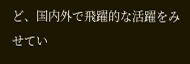ど、国内外で飛躍的な活躍をみせてい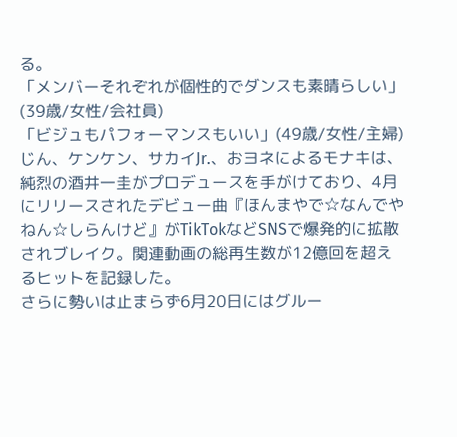る。
「メンバーそれぞれが個性的でダンスも素晴らしい」(39歳/女性/会社員)
「ビジュもパフォーマンスもいい」(49歳/女性/主婦)
じん、ケンケン、サカイJr.、おヨネによるモナキは、純烈の酒井一圭がプロデュースを手がけており、4月にリリースされたデビュー曲『ほんまやで☆なんでやねん☆しらんけど』がTikTokなどSNSで爆発的に拡散されブレイク。関連動画の総再生数が12億回を超えるヒットを記録した。
さらに勢いは止まらず6月20日にはグルー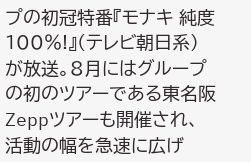プの初冠特番『モナキ 純度100%!』(テレビ朝日系)が放送。8月にはグループの初のツアーである東名阪Zeppツアーも開催され、活動の幅を急速に広げ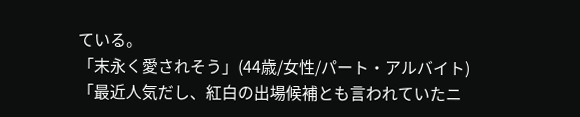ている。
「末永く愛されそう」(44歳/女性/パート・アルバイト)
「最近人気だし、紅白の出場候補とも言われていたニ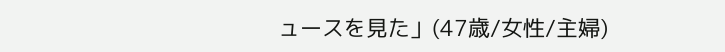ュースを見た」(47歳/女性/主婦)